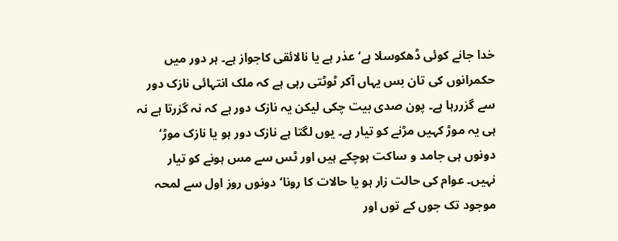خدا جانے کوئی ڈھکوسلا ہے‘ عذر ہے یا نالائقی کاجواز ہے۔ ہر دور میں حکمرانوں کی تان بس یہاں آکر ٹوٹتی رہی ہے کہ ملک انتہائی نازک دور سے گزررہا ہے۔ پون صدی بیت چکی لیکن یہ نازک دور ہے کہ نہ گزرتا ہے نہ ہی یہ موڑ کہیں مڑنے کو تیار ہے۔ یوں لگتا ہے نازک دور ہو یا نازک موڑ‘ دونوں ہی جامد و ساکت ہوچکے ہیں اور ٹس سے مس ہونے کو تیار نہیں۔ عوام کی حالت زار ہو یا حالات کا رونا‘ دونوں روز اول سے لمحہ موجود تک جوں کے توں اور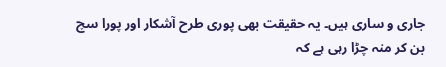جاری و ساری ہیں۔ یہ حقیقت بھی پوری طرح آشکار اور پورا سچ بن کر منہ چڑا رہی ہے کہ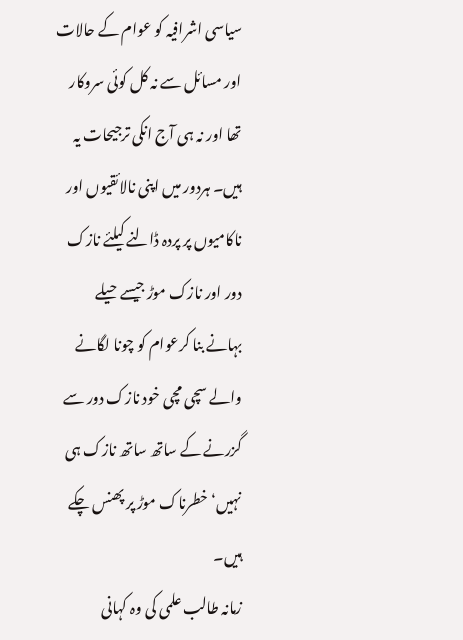سیاسی اشرافیہ کو عوام کے حالات اور مسائل سے نہ کل کوئی سروکار تھا اور نہ ہی آج انکی ترجیحات یہ ہیں۔ ہردور میں اپنی نالائقیوں اور ناکامیوں پر پردہ ڈالنے کیلئے نازک دور اور نازک موڑ جیسے حیلے بہانے بنا کرعوام کو چونا لگانے والے سچی مچی خود نازک دور سے گزرنے کے ساتھ ساتھ نازک ہی نہیں‘ خطرناک موڑ پر پھنس چکے ہیں۔
زمانہ طالب علمی کی وہ کہانی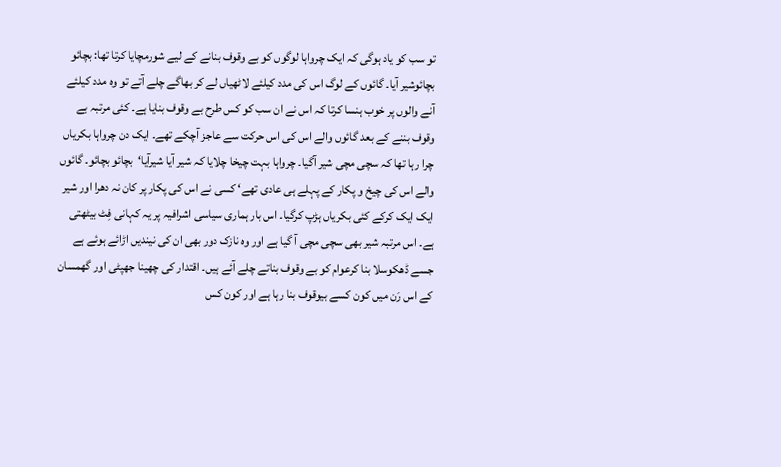تو سب کو یاد ہوگی کہ ایک چرواہا لوگوں کو بے وقوف بنانے کے لیے شورمچایا کرتا تھا: بچائو بچائوشیر آیا۔ گائوں کے لوگ اس کی مدد کیلئے لاٹھیاں لے کر بھاگے چلے آتے تو وہ مدد کیلئے آنے والوں پر خوب ہنسا کرتا کہ اس نے ان سب کو کس طرح بے وقوف بنایا ہے۔ کئی مرتبہ بے وقوف بننے کے بعد گائوں والے اس کی اس حرکت سے عاجز آچکے تھے۔ ایک دن چرواہا بکریاں چرا رہا تھا کہ سچی مچی شیر آگیا۔ چرواہا بہت چیخا چلایا کہ شیر آیا شیرآیا‘بچائو بچائو۔ گائوں والے اس کی چیخ و پکار کے پہلے ہی عادی تھے‘ کسی نے اس کی پکار پر کان نہ دھرا اور شیر ایک ایک کرکے کئی بکریاں ہڑپ کرگیا۔ اس بار ہماری سیاسی اشرافیہ پر یہ کہانی فِٹ بیٹھتی ہے۔ اس مرتبہ شیر بھی سچی مچی آ گیا ہے اور وہ نازک دور بھی ان کی نیندیں اڑائے ہوئے ہے جسے ڈھکوسلا بنا کرعوام کو بے وقوف بناتے چلے آئے ہیں۔ اقتدار کی چھینا جھپٹی اور گھمسان کے اس رَن میں کون کسے بیوقوف بنا رہا ہے اور کون کس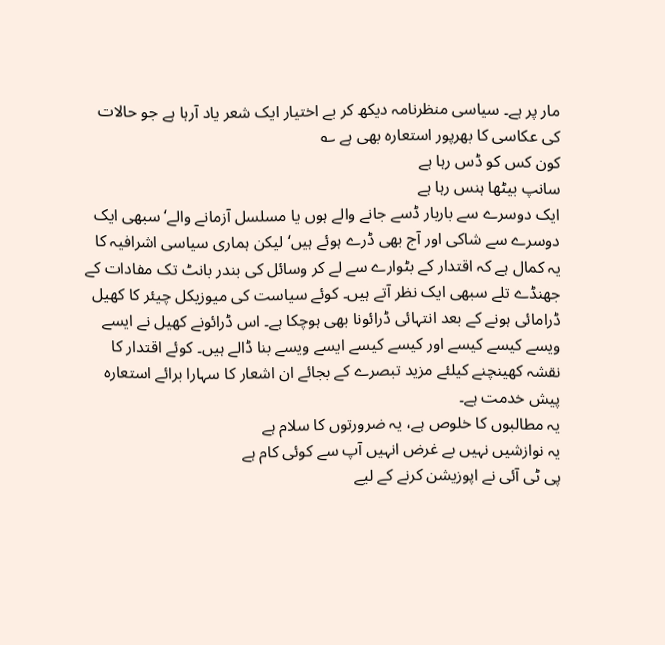مار پر ہے۔ سیاسی منظرنامہ دیکھ کر بے اختیار ایک شعر یاد آرہا ہے جو حالات کی عکاسی کا بھرپور استعارہ بھی ہے ؎
کون کس کو ڈس رہا ہے
سانپ بیٹھا ہنس رہا ہے
ایک دوسرے سے باربار ڈسے جانے والے ہوں یا مسلسل آزمانے والے‘ سبھی ایک دوسرے سے شاکی اور آج بھی ڈرے ہوئے ہیں‘ لیکن ہماری سیاسی اشرافیہ کا یہ کمال ہے کہ اقتدار کے بٹوارے سے لے کر وسائل کی بندر بانٹ تک مفادات کے جھنڈے تلے سبھی ایک نظر آتے ہیں۔ کوئے سیاست کی میوزیکل چیئر کا کھیل ڈرامائی ہونے کے بعد انتہائی ڈرائونا بھی ہوچکا ہے۔ اس ڈرائونے کھیل نے ایسے ویسے کیسے کیسے اور کیسے کیسے ایسے ویسے بنا ڈالے ہیں۔ کوئے اقتدار کا نقشہ کھینچنے کیلئے مزید تبصرے کے بجائے ان اشعار کا سہارا برائے استعارہ پیش خدمت ہے۔
یہ مطالبوں کا خلوص ہے، یہ ضرورتوں کا سلام ہے
یہ نوازشیں نہیں بے غرض انہیں آپ سے کوئی کام ہے
پی ٹی آئی نے اپوزیشن کرنے کے لیے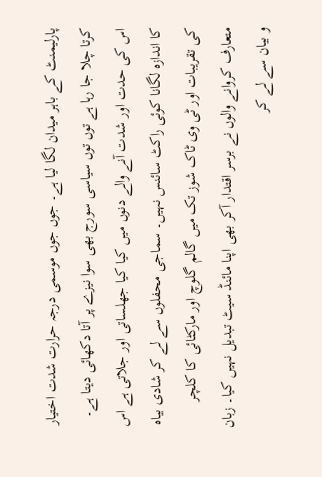پارلیمنٹ کے باہر میدان لگا لیا ہے۔ جوں جوں موسمی درجہ حرارت شدت اختیار کرتا چلا جا رہا ہے توں توں سیاسی سورج بھی سوا نیزے پر آتا دکھائی دیتا ہے۔ اس کی حدت اور شدت آنے والے دنوں میں کیا کیا جھلساتی اور جلاتی ہے اس کا اندازہ لگانا کوئی راکٹ سائنس نہیں۔ سماجی محفلوں سے لے کر شادی بیاہ کی تقریبات اور ٹی وی ٹاک شوز تک میں گالم گلوچ اور مارکٹائی کا کلچر متعارف کروانے والوں نے برسر اقتدار آکر بھی اپنا مائنڈ سیٹ تبدیل نہیں کیا۔ زبان و بیان سے لے کر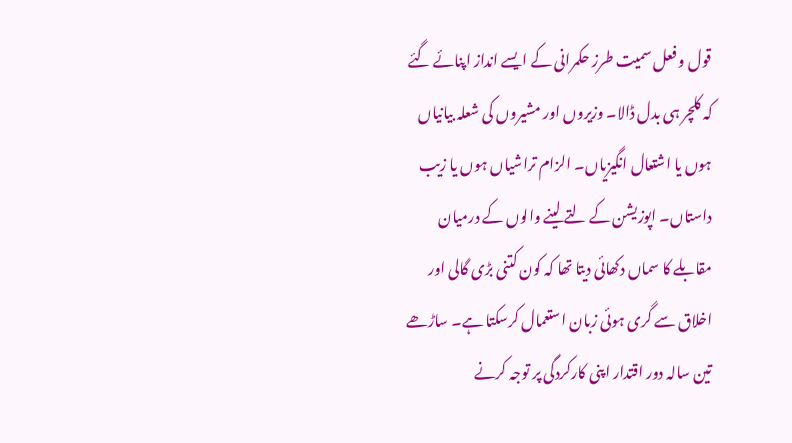قول و فعل سمیت طرز حکمرانی کے ایسے انداز اپنائے گئے کہ کلچر ہی بدل ڈالا۔ وزیروں اور مشیروں کی شعلہ بیانیاں ہوں یا اشتعال انگیزیاں۔ الزام تراشیاں ہوں یا زیب داستاں۔ اپوزیشن کے لتے لینے والوں کے درمیان مقابلے کا سماں دکھائی دیتا تھا کہ کون کتنی بڑی گالی اور اخلاق سے گری ہوئی زبان استعمال کرسکتا ہے۔ ساڑھے تین سالہ دور اقتدار اپنی کارکردگی پر توجہ کرنے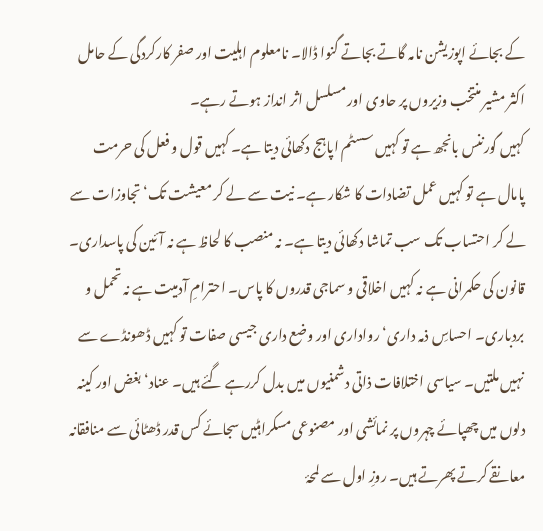کے بجائے اپوزیشن نامہ گاتے بجاتے گنوا ڈالا۔ نامعلوم اہلیت اور صفر کارکردگی کے حامل اکثر مشیر منتخب وزیروں پر حاوی اور مسلسل اثر انداز ہوتے رہے۔
کہیں گورننس بانجھ ہے تو کہیں سسٹم اپاہج دکھائی دیتا ہے۔ کہیں قول و فعل کی حرمت پامال ہے تو کہیں عمل تضادات کا شکار ہے۔ نیت سے لے کر معیشت تک‘ تجاوزات سے لے کر احتساب تک سب تماشا دکھائی دیتا ہے۔ نہ منصب کا لحاظ ہے نہ آئین کی پاسداری۔ قانون کی حکمرانی ہے نہ کہیں اخلاقی و سماجی قدروں کا پاس۔ احترامِ آدمیت ہے نہ تحمل و بردباری۔ احساسِ ذمہ داری‘ رواداری اور وضع داری جیسی صفات تو کہیں ڈھونڈے سے نہیں ملتیں۔ سیاسی اختلافات ذاتی دشمنیوں میں بدل کررہے گئے ہیں۔ عناد‘ بغض اور کینہ دلوں میں چھپائے چہروں پر نمائشی اور مصنوعی مسکراہٹیں سجائے کس قدر ڈھٹائی سے منافقانہ معانقے کرتے پھرتے ہیں۔ روزِ اول سے لمحۂ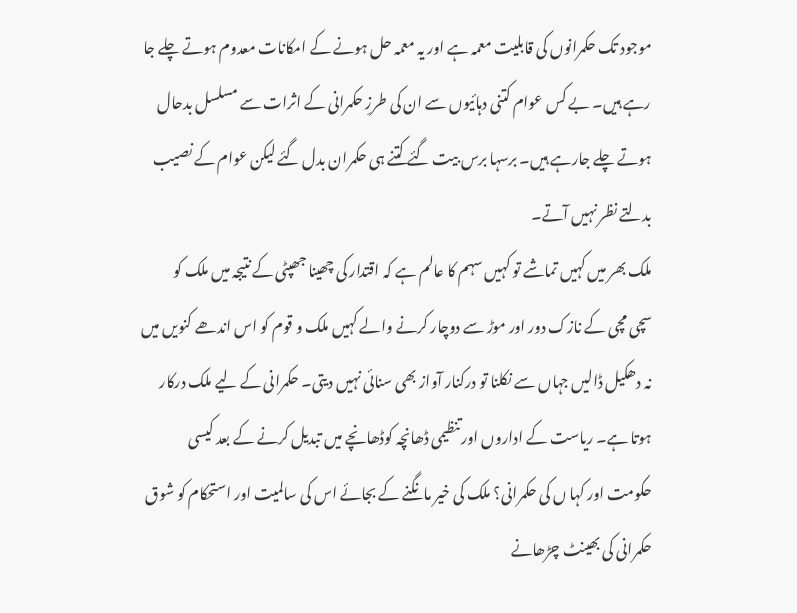موجود تک حکمرانوں کی قابلیت معمہ ہے اور یہ معمہ حل ہونے کے امکانات معدوم ہوتے چلے جا رہے ہیں۔ بے کس عوام کتنی دہائیوں سے ان کی طرزِ حکمرانی کے اثرات سے مسلسل بدحال ہوتے چلے جارہے ہیں۔ برسہا برس بیت گئے کتنے ہی حکمران بدل گئے لیکن عوام کے نصیب بدلتے نظر نہیں آتے۔
ملک بھر میں کہیں تماشے تو کہیں سہم کا عالم ہے کہ اقتدار کی چھینا جھپٹی کے نتیجہ میں ملک کو سچی مچی کے نازک دور اور موڑ سے دوچار کرنے والے کہیں ملک و قوم کو اس اندھے کنویں میں نہ دھکیل ڈالیں جہاں سے نکلنا تو درکنار آواز بھی سنائی نہیں دیتی۔ حکمرانی کے لیے ملک درکار ہوتا ہے۔ ریاست کے اداروں اور تنظیمی ڈھانچہ کوڈھانچے میں تبدیل کرنے کے بعد کیسی حکومت اور کہا ں کی حکمرانی؟ ملک کی خیر مانگنے کے بجائے اس کی سالمیت اور استحکام کو شوق حکمرانی کی بھینٹ چڑھانے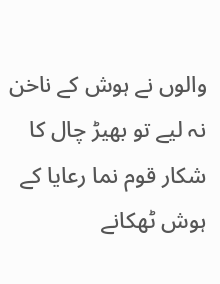والوں نے ہوش کے ناخن نہ لیے تو بھیڑ چال کا شکار قوم نما رعایا کے ہوش ٹھکانے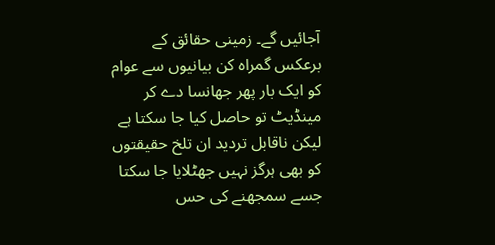آجائیں گے۔ زمینی حقائق کے برعکس گمراہ کن بیانیوں سے عوام کو ایک بار پھر جھانسا دے کر مینڈیٹ تو حاصل کیا جا سکتا ہے لیکن ناقابل تردید ان تلخ حقیقتوں کو بھی ہرگز نہیں جھٹلایا جا سکتا جسے سمجھنے کی حس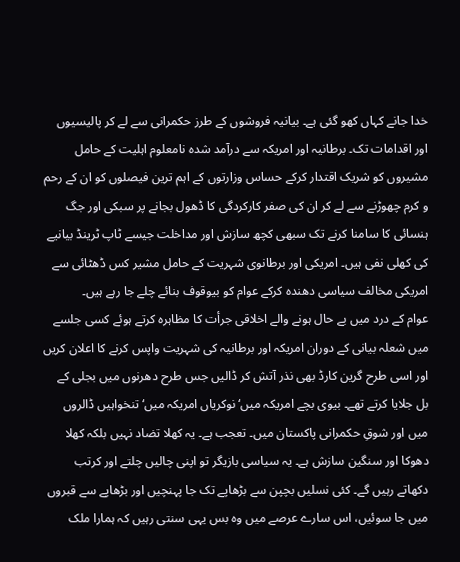خدا جانے کہاں کھو گئی ہے۔ بیانیہ فروشوں کے طرز حکمرانی سے لے کر پالیسیوں اور اقدامات تک۔ برطانیہ اور امریکہ سے درآمد شدہ نامعلوم اہلیت کے حامل مشیروں کو شریک اقتدار کرکے حساس وزارتوں کے اہم ترین فیصلوں کو ان کے رحم و کرم چھوڑنے سے لے کر ان کی صفر کارکردگی کا ڈھول بجانے پر سبکی اور جگ ہنسائی کا سامنا کرنے تک سبھی کچھ سازش اور مداخلت جیسے ٹاپ ٹرینڈ بیانیے کی کھلی نفی ہیں۔ امریکی اور برطانوی شہریت کے حامل مشیر کس ڈھٹائی سے امریکی مخالف سیاسی دھندہ کرکے عوام کو بیوقوف بنائے چلے جا رہے ہیں۔
عوام کے درد میں بے حال ہونے والے اخلاقی جرأت کا مظاہرہ کرتے ہوئے کسی جلسے میں شعلہ بیانی کے دوران امریکہ اور برطانیہ کی شہریت واپس کرنے کا اعلان کریں اور اسی طرح گرین کارڈ بھی نذر آتش کر ڈالیں جس طرح دھرنوں میں بجلی کے بل جلایا کرتے تھے۔ بیوی بچے امریکہ میں‘ نوکریاں امریکہ میں‘ تنخواہیں ڈالروں میں اور شوقِ حکمرانی پاکستان میں۔ تعجب ہے۔ یہ کھلا تضاد نہیں بلکہ کھلا دھوکا اور سنگین سازش ہے۔ یہ سیاسی بازیگر تو اپنی چالیں چلتے اور کرتب دکھاتے رہیں گے۔ کئی نسلیں بچپن سے بڑھاپے تک جا پہنچیں اور بڑھاپے سے قبروں میں جا سوئیں، اس سارے عرصے میں وہ بس یہی سنتی رہیں کہ ہمارا ملک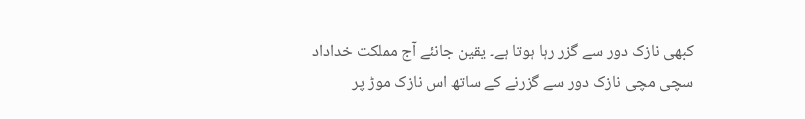کبھی نازک دور سے گزر رہا ہوتا ہے۔ یقین جانئے آج مملکت خداداد سچی مچی نازک دور سے گزرنے کے ساتھ اس نازک موڑ پر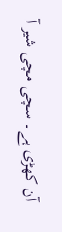آن کھڑی ہے۔ سچی مچی شیر آ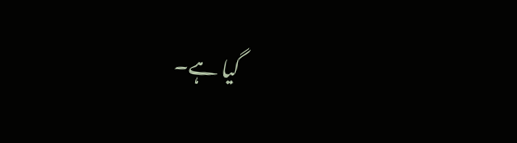گیا ہے۔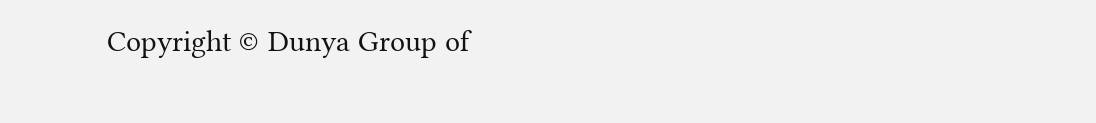Copyright © Dunya Group of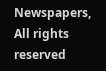Newspapers, All rights reserved